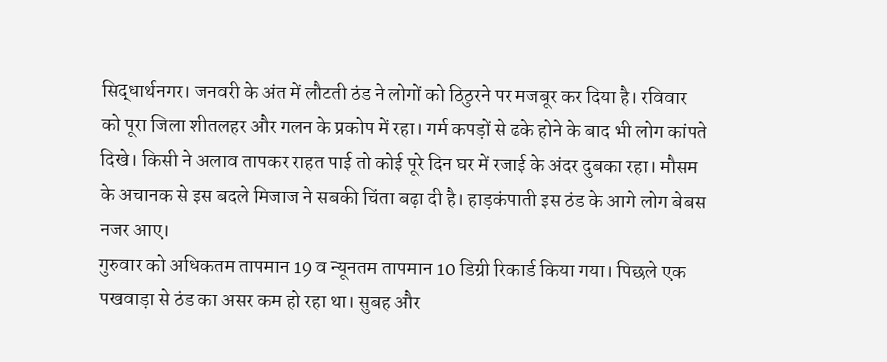सिद्धार्थनगर। जनवरी के अंत में लौटती ठंड ने लोगों को ठिठुरने पर मजबूर कर दिया है। रविवार को पूरा जिला शीतलहर और गलन के प्रकोप में रहा। गर्म कपड़ों से ढके होने के बाद भी लोग कांपते दिखे। किसी ने अलाव तापकर राहत पाई तो कोई पूरे दिन घर में रजाई के अंदर दुबका रहा। मौसम के अचानक से इस बदले मिजाज ने सबकी चिंता बढ़ा दी है। हाड़कंपाती इस ठंड के आगे लोग बेबस नजर आए।
गुरुवार को अधिकतम तापमान 19 व न्यूनतम तापमान 10 डिग्री रिकार्ड किया गया। पिछले एक पखवाड़ा से ठंड का असर कम हो रहा था। सुबह और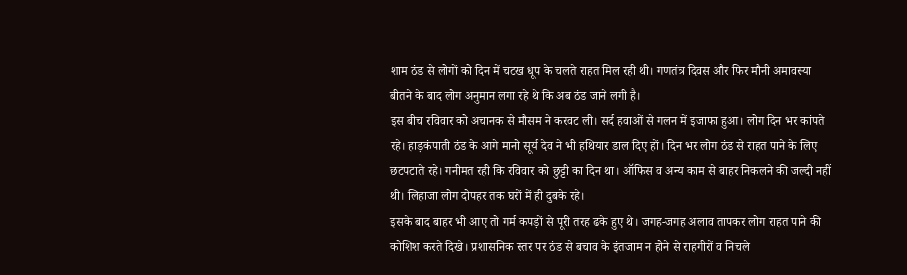शाम ठंड से लोगों को दिन में चटख धूप के चलते राहत मिल रही थी। गणतंत्र दिवस और फिर मौनी अमावस्या बीतने के बाद लोग अनुमान लगा रहे थे कि अब ठंड जाने लगी है।
इस बीच रविवार को अचानक से मौसम ने करवट ली। सर्द हवाओं से गलन में इजाफा हुआ। लोग दिन भर कांपते रहे। हाड़कंपाती ठंड के आगे मानो सूर्य देव ने भी हथियार डाल दिए हों। दिन भर लोग ठंड से राहत पाने के लिए छटपटाते रहे। गनीमत रही कि रविवार को छुट्टी का दिन था। ऑफिस व अन्य काम से बाहर निकलने की जल्दी नहीं थी। लिहाजा लोग दोपहर तक घरों में ही दुबके रहे।
इसके बाद बाहर भी आए तो गर्म कपड़ों से पूरी तरह ढके हुए थे। जगह-जगह अलाव तापकर लोग राहत पाने की कोशिश करते दिखे। प्रशासनिक स्तर पर ठंड से बचाव के इंतजाम न होने से राहगीरों व निचले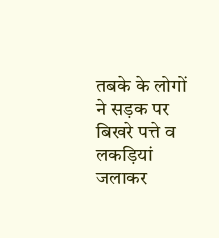तबके के लोगों ने सड़क पर बिखरे पत्ते व लकड़ियां जलाकर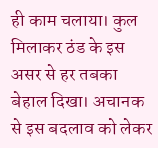ही काम चलाया। कुल मिलाकर ठंड के इस असर से हर तबका बेहाल दिखा। अचानक से इस बदलाव को लेकर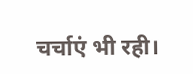चर्चाएं भी रही।